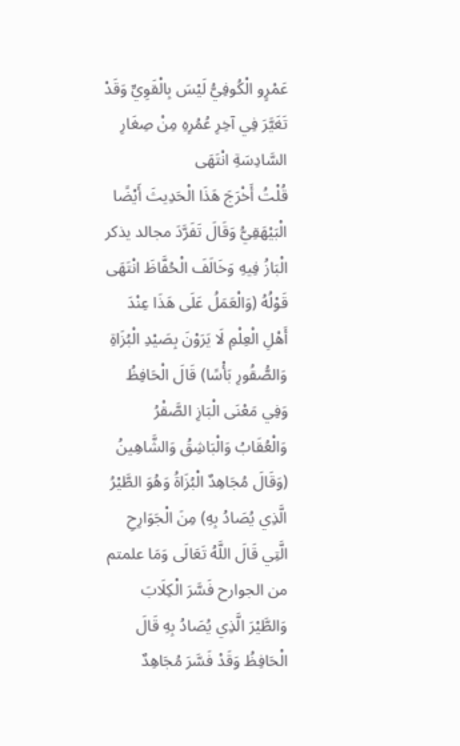عَمْرٍو الْكُوفِيُّ لَيْسَ بِالْقَوِيِّ وَقَدْ تَغَيَّرَ فِي آخِرِ عُمُرِهِ مِنْ صِغَارِ السَّادِسَةِ انْتَهَى
قُلْتُ أَخْرَجَ هَذَا الْحَدِيثَ أَيْضًا الْبَيْهَقِيُّ وَقَالَ تَفَرَّدَ مجالد يذكر الْبَازُ فِيهِ وَخَالَفَ الْحُفَّاظَ انْتَهَى
قَوْلُهُ (وَالْعَمَلُ عَلَى هَذَا عِنْدَ أَهْلِ الْعِلْمِ لَا يَرَوْنَ بِصَيْدِ الْبُزَاةِ وَالصُّقُورِ بَأْسًا) قَالَ الْحَافِظُ وَفِي مَعْنَى الْبَازِ الصَّقْرُ وَالْعُقَابُ وَالْبَاشِقُ وَالشَّاهِينُ (وَقَالَ مُجَاهِدٌ الْبُزَاةُ وَهُوَ الطَّيْرُ الَّذِي يُصَادُ بِهِ) مِنَ الْجَوَارِحِ الَّتِي قَالَ اللَّهُ تَعَالَى وَمَا علمتم من الجوارح فَسَّرَ الْكِلَابَ وَالطَّيْرَ الَّذِي يُصَادُ بِهِ قَالَ الْحَافِظُ وَقَدْ فَسَّرَ مُجَاهِدٌ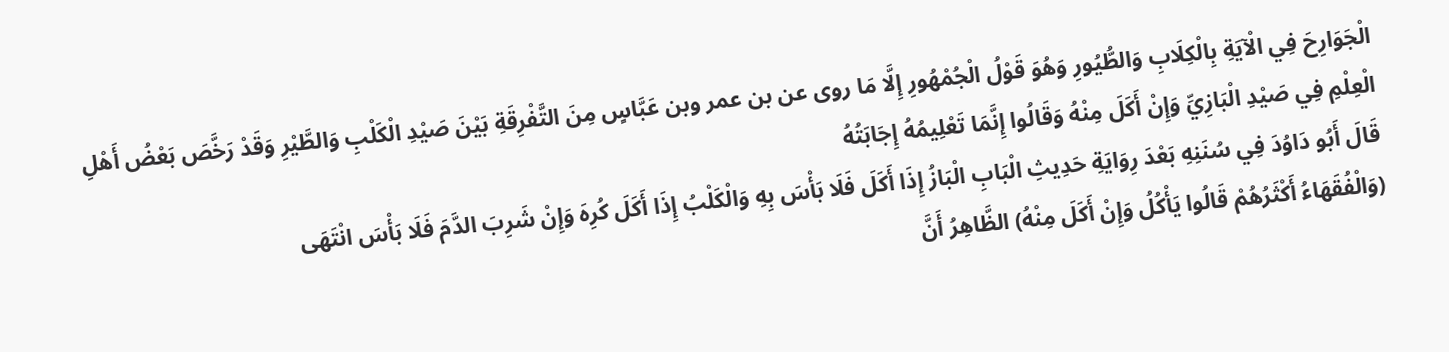الْجَوَارِحَ فِي الْآيَةِ بِالْكِلَابِ وَالطُّيُورِ وَهُوَ قَوْلُ الْجُمْهُورِ إِلَّا مَا روى عن بن عمر وبن عَبَّاسٍ مِنَ التَّفْرِقَةِ بَيْنَ صَيْدِ الْكَلْبِ وَالطَّيْرِ وَقَدْ رَخَّصَ بَعْضُ أَهْلِ الْعِلْمِ فِي صَيْدِ الْبَازِيِّ وَإِنْ أَكَلَ مِنْهُ وَقَالُوا إِنَّمَا تَعْلِيمُهُ إِجَابَتُهُ
قَالَ أَبُو دَاوُدَ فِي سُنَنِهِ بَعْدَ رِوَايَةِ حَدِيثِ الْبَابِ الْبَازُ إِذَا أَكَلَ فَلَا بَأْسَ بِهِ وَالْكَلْبُ إِذَا أَكَلَ كُرِهَ وَإِنْ شَرِبَ الدَّمَ فَلَا بَأْسَ انْتَهَى
(وَالْفُقَهَاءُ أَكْثَرُهُمْ قَالُوا يَأْكُلُ وَإِنْ أَكَلَ مِنْهُ) الظَّاهِرُ أَنَّ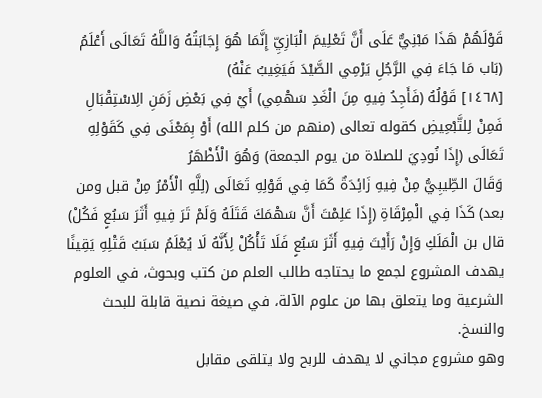قَوْلَهُمْ هَذَا مَبْنِيٌّ عَلَى أَنَّ تَعْلِيمَ الْبَازِيِّ إِنَّمَا هُوَ إِجَابَتُهُ وَاللَّهُ تَعَالَى أَعْلَمُ
(بَاب مَا جَاءَ فِي الرَّجُلِ يَرْمِي الصَّيْدَ فَيَغِيبُ عَنْهُ)
[١٤٦٨] قَوْلُهُ (فَأَجِدُ فِيهِ مِنَ الْغَدِ سَهْمِي) أَيْ فِي بَعْضِ زَمَنِ الِاسْتِقْبَالِ فَمِنْ لِلتَّبْعِيضِ كقوله تعالى (منهم من كلم الله) أَوْ بِمَعْنَى فِي كَقَوْلِهِ تَعَالَى (إِذَا نُودِيَ للصلاة من يوم الجمعة) وَهُوَ الْأَظْهَرُ
وَقَالَ الطِّيبِيُّ مِنْ فِيهِ زَائِدَةٌ كَمَا فِي قَوْلِهِ تَعَالَى (لِلَّهِ الْأَمْرُ مِنْ قبل ومن بعد) كَذَا فِي الْمِرْقَاةِ (إِذَا عَلِمْتَ أَنَّ سَهْمَكَ قَتَلَهُ وَلَمْ تَرَ فِيهِ أَثَرَ سَبُعٍ فَكُلْ) قال بن الْمَلَكِ وَإِنْ رَأَيْتَ فِيهِ أَثَرَ سَبُعٍ فَلَا تَأْكُلْ لِأَنَّهُ لَا يُعْلَمُ سَبَبُ قَتْلِهِ يَقِينًا
يهدف المشروع لجمع ما يحتاجه طالب العلم من كتب وبحوث، في العلوم الشرعية وما يتعلق بها من علوم الآلة، في صيغة نصية قابلة للبحث والنسخ.
وهو مشروع مجاني لا يهدف للربح ولا يتلقى مقابل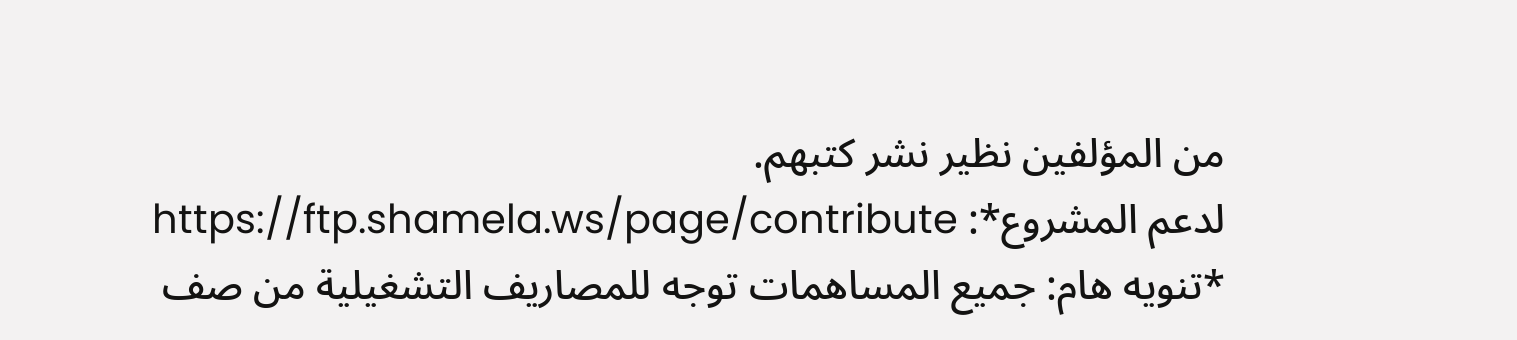من المؤلفين نظير نشر كتبهم.
لدعم المشروع*: https://ftp.shamela.ws/page/contribute
*تنويه هام: جميع المساهمات توجه للمصاريف التشغيلية من صف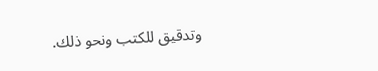وتدقيق للكتب ونحو ذلك.